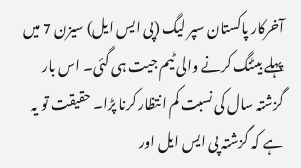آخرکار پاکستان سپر لیگ (پی ایس ایل) سیزن 7 میں پہلے بیٹنگ کرنے والی ٹیم جیت ہی گئی۔ اس بار گزشتہ سال کی نسبت کم انتظار کرنا پڑا۔ حقیقت تو یہ ہے کہ گزشتہ پی ایس ایل اور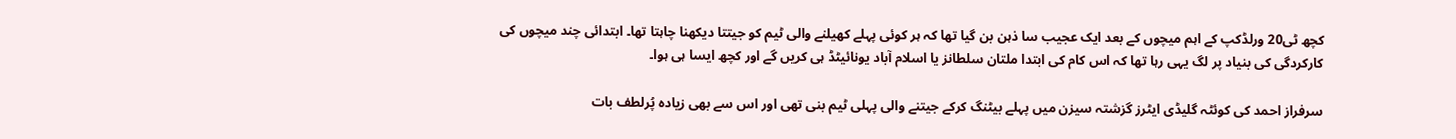کچھ ٹی20 ورلڈکپ کے اہم میچوں کے بعد ایک عجیب سا ذہن بن گیا تھا کہ ہر کوئی پہلے کھیلنے والی ٹیم کو جیتتا دیکھنا چاہتا تھا۔ ابتدائی چند میچوں کی کارکردگی کی بنیاد پر لگ یہی رہا تھا کہ اس کام کی ابتدا ملتان سلطانز یا اسلام آباد یونائیٹڈ ہی کریں گے اور کچھ ایسا ہی ہوا۔

سرفراز احمد کی کوئٹہ گلیڈی ایٹرز گزشتہ سیزن میں پہلے بیٹنگ کرکے جیتنے والی پہلی ٹیم بنی تھی اور اس سے بھی زیادہ پُرلطف بات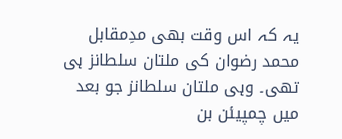یہ کہ اس وقت بھی مدِمقابل محمد رضوان کی ملتان سلطانز ہی تھی۔ وہی ملتان سلطانز جو بعد میں چمپیئن بن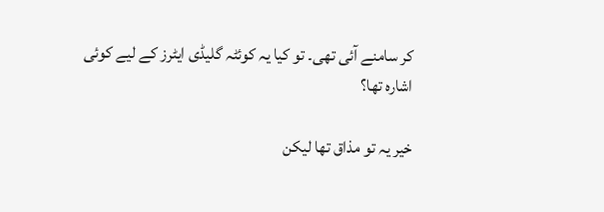کر سامنے آئی تھی۔ تو کیا یہ کوئٹہ گلیڈی ایٹرز کے لیے کوئی اشارہ تھا؟

خیر یہ تو مذاق تھا لیکن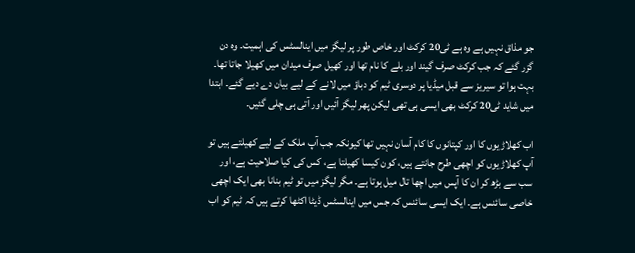جو مذاق نہیں ہے وہ ہے ٹی20 کرکٹ اور خاص طور پر لیگز میں اینالسٹس کی اہمیت۔ وہ دن گزر گئے کہ جب کرکٹ صرف گیند اور بلے کا نام تھا اور کھیل صرف میدان میں کھیلا جاتا تھا۔ بہت ہوا تو سیریز سے قبل میڈیا پر دوسری ٹیم کو دباؤ میں لانے کے لیے بیان دے دیے گئے۔ ابتدا میں شاید ٹی20 کرکٹ بھی ایسی ہی تھی لیکن پھر لیگز آئیں اور آتی ہی چلی گئیں۔

اب کھلاڑیوں کا اور کپتانوں کا کام آسان نہیں تھا کیونکہ جب آپ ملک کے لیے کھیلتے ہیں تو آپ کھلاڑیوں کو اچھی طرح جانتے ہیں، کون کیسا کھیلتا ہے، کس کی کیا صلاحیت ہے، اور سب سے بڑھ کر ان کا آپس میں اچھا تال میل ہوتا ہے۔ مگر لیگز میں تو ٹیم بنانا بھی ایک اچھی خاصی سائنس ہے۔ ایک ایسی سائنس کہ جس میں اینالسٹس ڈیٹا اکٹھا کرتے ہیں کہ ٹیم کو اب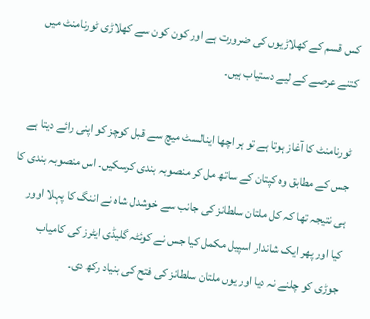کس قسم کے کھلاڑیوں کی ضرورت ہے اور کون کون سے کھلاڑی ٹورنامنٹ میں کتنے عرصے کے لیے دستیاب ہیں۔

ٹورنامنٹ کا آغاز ہوتا ہے تو ہر اچھا اینالسٹ میچ سے قبل کوچز کو اپنی رائے دیتا ہے جس کے مطابق وہ کپتان کے ساتھ مل کر منصوبہ بندی کرسکیں۔ اس منصوبہ بندی کا ہی نتیجہ تھا کہ کل ملتان سلطانز کی جانب سے خوشدل شاہ نے اننگ کا پہلا اوور کیا اور پھر ایک شاندار اسپیل مکمل کیا جس نے کوئٹہ گلیڈی ایٹرز کی کامیاب جوڑی کو چلنے نہ دیا اور یوں ملتان سلطانز کی فتح کی بنیاد رکھ دی۔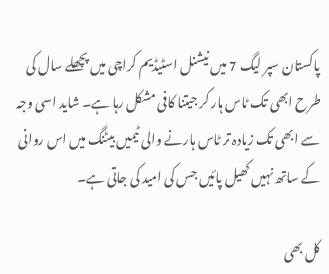پاکستان سپر لیگ 7 میں نیشنل اسٹیڈیم کراچی میں پچھلے سال کی طرح ابھی تک ٹاس ہار کر جیتنا کافی مشکل رہا ہے۔ شاید اسی وجہ سے ابھی تک زیادہ تر ٹاس ہارنے والی ٹیمیں بیٹنگ میں اس روانی کے ساتھ نہیں کھیل پائیں جس کی امید کی جاتی ہے۔

کل بھی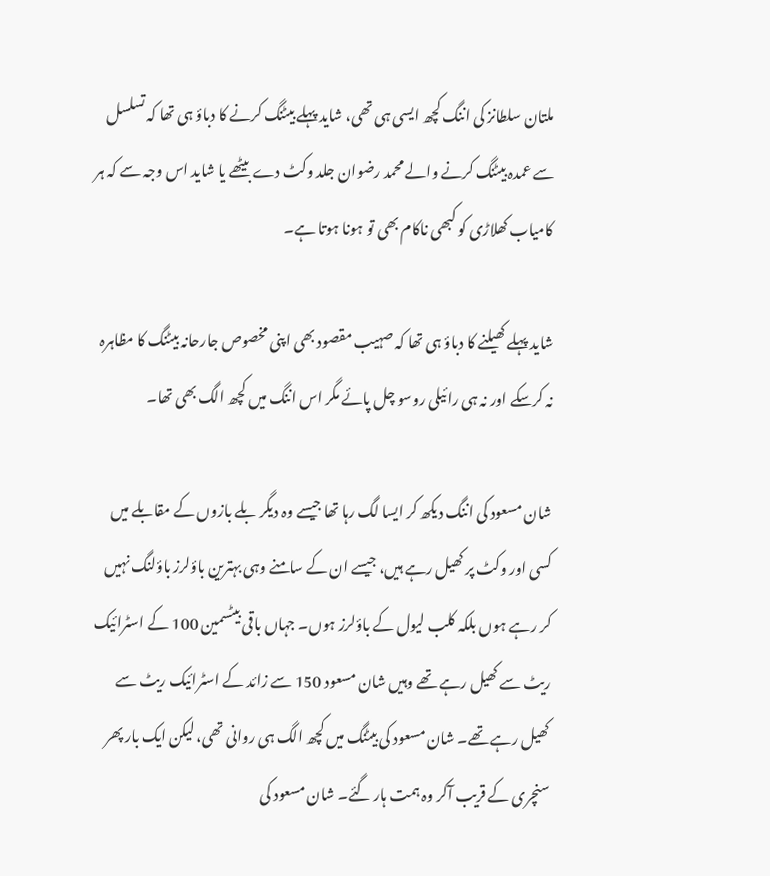ملتان سلطانز کی اننگ کچھ ایسی ہی تھی، شاید پہلے بیٹنگ کرنے کا دباؤ ہی تھا کہ تسلسل سے عمدہ بیٹنگ کرنے والے محمد رضوان جلد وکٹ دے بیٹھے یا شاید اس وجہ سے کہ ہر کامیاب کھلاڑی کو کبھی ناکام بھی تو ہونا ہوتا ہے۔

شاید پہلے کھیلنے کا دباؤ ہی تھا کہ صہیب مقصود بھی اپنی مخصوص جارحانہ بیٹنگ کا مظاہرہ نہ کرسکے اور نہ ہی رائیلی روسو چل پائے مگر اس اننگ میں کچھ الگ بھی تھا۔

شان مسعود کی اننگ دیکھ کر ایسا لگ رہا تھا جیسے وہ دیگر بلے بازوں کے مقابلے میں کسی اور وکٹ پر کھیل رہے ہیں، جیسے ان کے سامنے وہی بہترین باؤلرز باؤلنگ نہیں کر رہے ہوں بلکہ کلب لیول کے باؤلرز ہوں۔ جہاں باقی بیٹسمین 100 کے اسٹرائیک ریٹ سے کھیل رہے تھے وہیں شان مسعود 150 سے زائد کے اسٹرائیک ریٹ سے کھیل رہے تھے۔ شان مسعود کی بیٹنگ میں کچھ الگ ہی روانی تھی، لیکن ایک بار پھر سنچری کے قریب آکر وہ ہمت ہار گئے۔ شان مسعود کی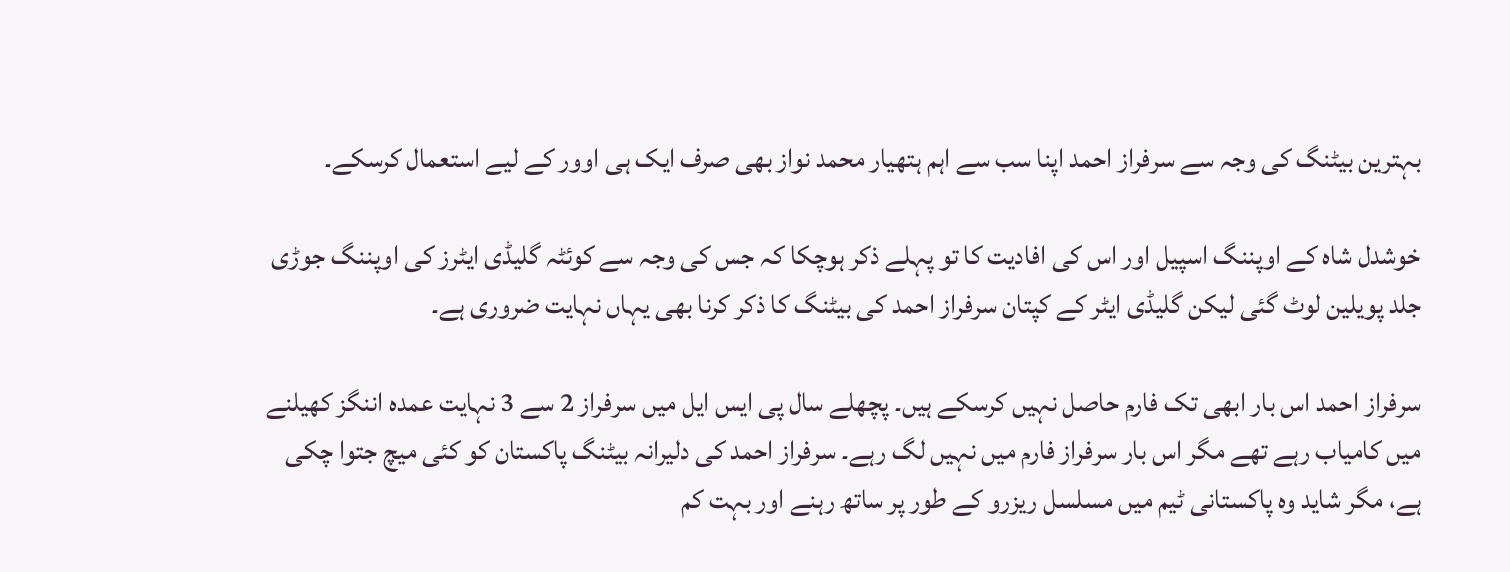بہترین بیٹنگ کی وجہ سے سرفراز احمد اپنا سب سے اہم ہتھیار محمد نواز بھی صرف ایک ہی اوور کے لیے استعمال کرسکے۔

خوشدل شاہ کے اوپننگ اسپیل اور اس کی افادیت کا تو پہلے ذکر ہوچکا کہ جس کی وجہ سے کوئٹہ گلیڈی ایٹرز کی اوپننگ جوڑی جلد پویلین لوٹ گئی لیکن گلیڈی ایٹر کے کپتان سرفراز احمد کی بیٹنگ کا ذکر کرنا بھی یہاں نہایت ضروری ہے۔

سرفراز احمد اس بار ابھی تک فارم حاصل نہیں کرسکے ہیں۔ پچھلے سال پی ایس ایل میں سرفراز 2 سے 3 نہایت عمدہ اننگز کھیلنے میں کامیاب رہے تھے مگر اس بار سرفراز فارم میں نہیں لگ رہے۔ سرفراز احمد کی دلیرانہ بیٹنگ پاکستان کو کئی میچ جتوا چکی ہے، مگر شاید وہ پاکستانی ٹیم میں مسلسل ریزرو کے طور پر ساتھ رہنے اور بہت کم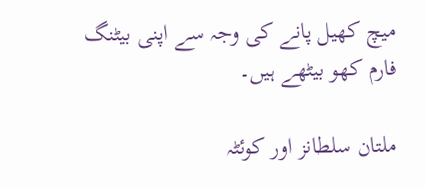میچ کھیل پانے کی وجہ سے اپنی بیٹنگ فارم کھو بیٹھے ہیں۔

ملتان سلطانز اور کوئٹہ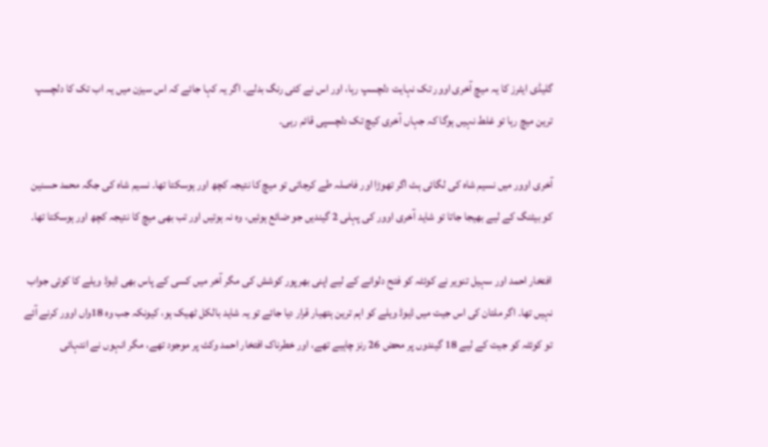گلیڈی ایٹرز کا یہ میچ آخری اوور تک نہایت دلچسپ رہا، اور اس نے کئی رنگ بدلے۔ اگر یہ کہا جائے کہ اس سیزن میں یہ اب تک کا دلچسپ ترین میچ رہا تو غلط نہیں ہوگا کہ جہاں آخری کیچ تک دلچسپی قائم رہی۔

آخری اوور میں نسیم شاہ کی لگائی ہٹ اگر تھوڑا اور فاصلہ طے کرجاتی تو میچ کا نتیجہ کچھ اور ہوسکتا تھا۔ نسیم شاہ کی جگہ محمد حسنین کو بیٹنگ کے لیے بھیجا جاتا تو شاید آخری اوور کی پہلی 2 گیندیں جو ضائع ہوئیں، وہ نہ ہوتیں اور تب بھی میچ کا نتیجہ کچھ اور ہوسکتا تھا۔

افتخار احمد اور سہیل تنویر نے کوئٹہ کو فتح دلوانے کے لیے اپنی بھرپور کوشش کی مگر آخر میں کسی کے پاس بھی ڈیوڈ ویلے کا کوئی جواب نہیں تھا۔ اگر ملتان کی اس جیت میں ڈیوڈ ویلے کو اہم ترین ہتھیار قرار دیا جائے تو یہ شاید بالکل ٹھیک ہو، کیونکہ جب وہ 18واں اوور کرنے آئے تو کوئٹہ کو جیت کے لیے 18 گیندوں پر محض 26 رنز چاہیے تھے، اور خطرناک افتخار احمد وکٹ پر موجود تھے، مگر انہوں نے انتہائی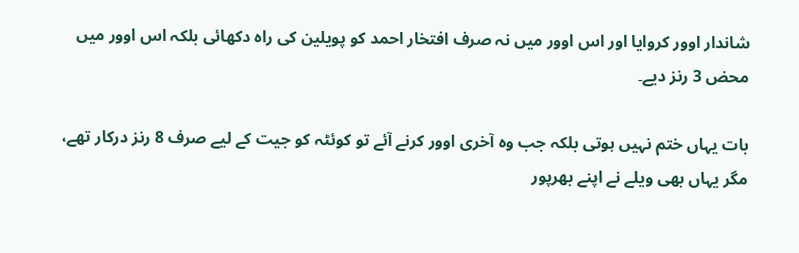شاندار اوور کروایا اور اس اوور میں نہ صرف افتخار احمد کو پویلین کی راہ دکھائی بلکہ اس اوور میں محض 3 رنز دیے۔

بات یہاں ختم نہیں ہوتی بلکہ جب وہ آخری اوور کرنے آئے تو کوئٹہ کو جیت کے لیے صرف 8 رنز درکار تھے، مگر یہاں بھی ویلے نے اپنے بھرپور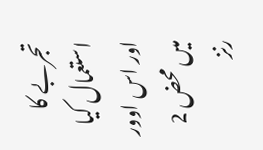تجربے کا استعمال کیا اور اس اوور میں محض 2 رنز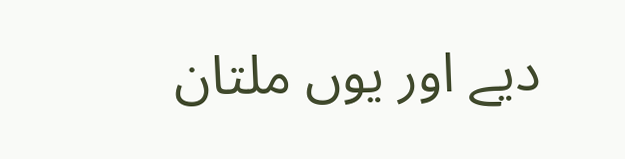دیے اور یوں ملتان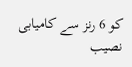کو 6 رنز سے کامیابی نصیب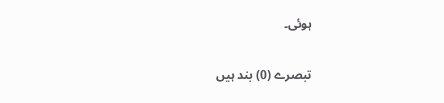ہوئی۔

تبصرے (0) بند ہیں